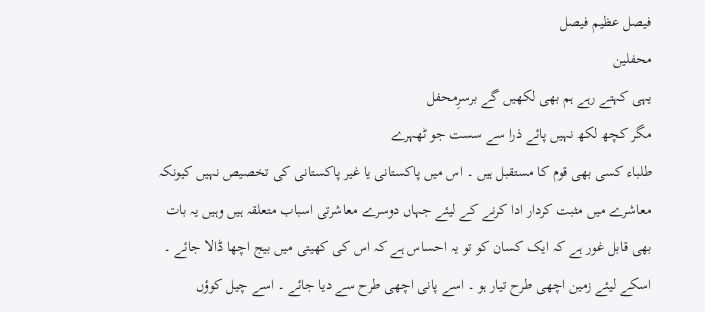فیصل عظیم فیصل
محفلین
یہی کہتے رہے ہم بھی لکھیں گے برسرِمحفل
مگر کچھ لکھ نہیں پائے ذرا سے سست جو ٹھہرے
طلباء کسی بھی قوم کا مستقبل ہیں ۔ اس میں پاکستانی یا غیر پاکستانی کی تخصیص نہیں کیونکہ معاشرے میں مثبت کردار ادا کرنے کے لیئے جہاں دوسرے معاشرتی اسباب متعلقہ ہیں وہیں یہ بات بھی قابل غور ہے کہ ایک کسان کو تو یہ احساس ہے کہ اس کی کھیتی میں بیج اچھا ڈالا جائے ۔ اسکے لیئے زمین اچھی طرح تیار ہو ۔ اسے پانی اچھی طرح سے دیا جائے ۔ اسے چیل کوؤں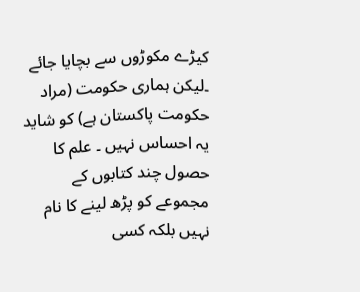کیڑے مکوڑوں سے بچایا جائے ۔لیکن ہماری حکومت (مراد حکومت پاکستان ہے) کو شاید یہ احساس نہیں ۔ علم کا حصول چند کتابوں کے مجموعے کو پڑھ لینے کا نام نہیں بلکہ کسی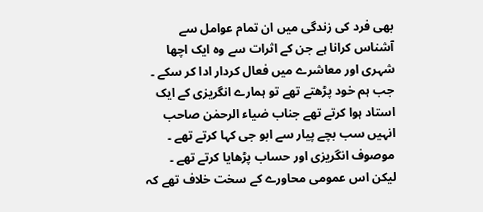بھی فرد کی زندگی میں ان تمام عوامل سے آشناس کرانا ہے جن کے اثرات سے وہ ایک اچھا شہری اور معاشرے میں فعال کردار ادا کر سکے ۔ جب ہم خود پڑھتے تھے تو ہمارے انگریزی کے ایک استاد ہوا کرتے تھے جناب ضیاء الرحمٰن صاحب انہیں سب بچے پیار سے ابو جی کہا کرتے تھے ۔ موصوف انگریزی اور حساب پڑھایا کرتے تھے ۔ لیکن اس عمومی محاورے کے سخت خلاف تھے کہ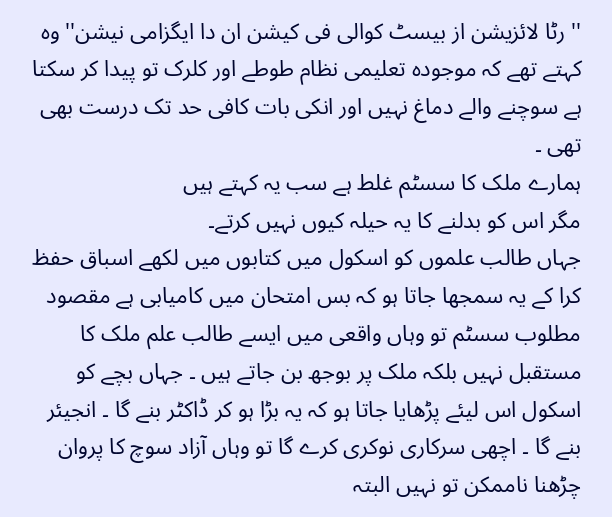'' رٹا لائزیشن از بیسٹ کوالی فی کیشن ان دا ایگزامی نیشن'' وہ کہتے تھے کہ موجودہ تعلیمی نظام طوطے اور کلرک تو پیدا کر سکتا ہے سوچنے والے دماغ نہیں اور انکی بات کافی حد تک درست بھی تھی ۔
ہمارے ملک کا سسٹم غلط ہے سب یہ کہتے ہیں
مگر اس کو بدلنے کا یہ حیلہ کیوں نہیں کرتے۔
جہاں طالب علموں کو اسکول میں کتابوں میں لکھے اسباق حفظ کرا کے یہ سمجھا جاتا ہو کہ بس امتحان میں کامیابی ہے مقصود مطلوب سسٹم تو وہاں واقعی میں ایسے طالب علم ملک کا مستقبل نہیں بلکہ ملک پر بوجھ بن جاتے ہیں ۔ جہاں بچے کو اسکول اس لیئے پڑھایا جاتا ہو کہ یہ بڑا ہو کر ڈاکٹر بنے گا ۔ انجیئر بنے گا ۔ اچھی سرکاری نوکری کرے گا تو وہاں آزاد سوچ کا پروان چڑھنا ناممکن تو نہیں البتہ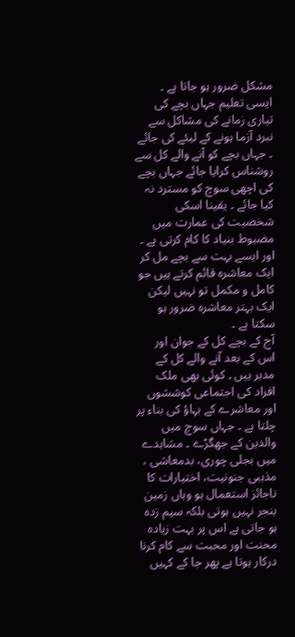مشکل ضرور ہو جاتا ہے ۔ ایسی تعلیم جہاں بچے کی تیاری زمانے کی مشاکل سے نبرد آزما ہونے کے لیئے کی جائے ۔ جہاں بچے کو آنے والے کل سے روشناس کرایا جائے جہاں بچے کی اچھی سوچ کو مسترد نہ کیا جائے ۔ یقینا اسکی شخصیت کی عمارت میں مضبوط بنیاد کا کام کرتی ہے ۔ اور ایسے بہت سے بچے مل کر ایک معاشرہ قائم کرتے ہیں جو کامل و مکمل تو نہیں لیکن ایک بہتر معاشرہ ضرور ہو سکتا ہے ۔
آج کے بچے کل کے جوان اور اس کے بعد آنے والے کل کے مدبر ہیں ۔ کوئی بھی ملک افراد کی اجتماعی کوششوں اور معاشرے کے بہاؤ کی بناء پر چلتا ہے ۔ جہاں سوچ میں والدین کے جھگڑے ۔ مشاہدے میں بجلی چوری، بدمعاشی ، مذہبی جنونیت، اختیارات کا ناجائز استعمال ہو وہاں زمین بنجر نہیں ہوتی بلکہ سیم زدہ ہو جاتی ہے اس پر بہت زیادہ محنت اور محبت سے کام کرنا درکار ہوتا ہے پھر جا کے کہیں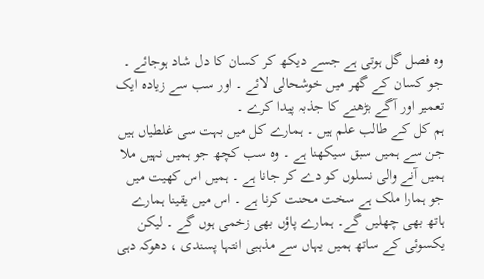وہ فصل گل ہوتی ہے جسے دیکھ کر کسان کا دل شاد ہوجائے ۔ جو کسان کے گھر میں خوشحالی لائے ۔ اور سب سے زیادہ ایک تعمیر اور آگے بڑھنے کا جذبہ پیدا کرے ۔
ہم کل کے طالب علم ہیں ۔ ہمارے کل میں بہت سی غلطیاں ہیں جن سے ہمیں سبق سیکھنا ہے ۔ وہ سب کچھ جو ہمیں نہیں ملا ہمیں آنے والی نسلوں کو دے کر جانا ہے ۔ ہمیں اس کھیت میں جو ہمارا ملک ہے سخت محنت کرنا ہے ۔ اس میں یقینا ہمارے ہاتھ بھی چھلیں گے۔ ہمارے پاؤں بھی زخمی ہوں گے ۔ لیکن یکسوئی کے ساتھ ہمیں یہاں سے مذہبی انتہا پسندی ، دھوکہ دہی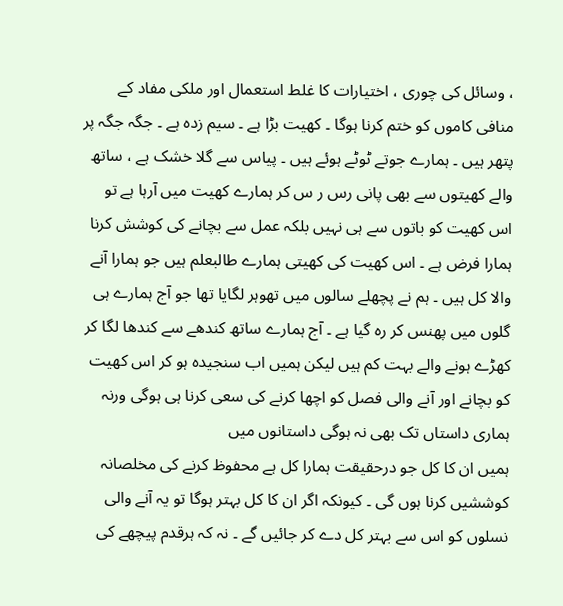، وسائل کی چوری ، اختیارات کا غلط استعمال اور ملکی مفاد کے منافی کاموں کو ختم کرنا ہوگا ۔ کھیت بڑا ہے ۔ سیم زدہ ہے ۔ جگہ جگہ پر پتھر ہیں ۔ ہمارے جوتے ٹوٹے ہوئے ہیں ۔ پیاس سے گلا خشک ہے ، ساتھ والے کھیتوں سے بھی پانی رس ر س کر ہمارے کھیت میں آرہا ہے تو اس کھیت کو باتوں سے ہی نہیں بلکہ عمل سے بچانے کی کوشش کرنا ہمارا فرض ہے ۔ اس کھیت کی کھیتی ہمارے طالبعلم ہیں جو ہمارا آنے والا کل ہیں ۔ ہم نے پچھلے سالوں میں تھوہر لگایا تھا جو آج ہمارے ہی گلوں میں پھنس کر رہ گیا ہے ۔ آج ہمارے ساتھ کندھے سے کندھا لگا کر کھڑے ہونے والے بہت کم ہیں لیکن ہمیں اب سنجیدہ ہو کر اس کھیت کو بچانے اور آنے والی فصل کو اچھا کرنے کی سعی کرنا ہی ہوگی ورنہ
ہماری داستاں تک بھی نہ ہوگی داستانوں میں
ہمیں ان کا کل جو درحقیقت ہمارا کل ہے محفوظ کرنے کی مخلصانہ کوششیں کرنا ہوں گی ۔ کیونکہ اگر ان کا کل بہتر ہوگا تو یہ آنے والی نسلوں کو اس سے بہتر کل دے کر جائیں گے ۔ نہ کہ ہرقدم پیچھے کی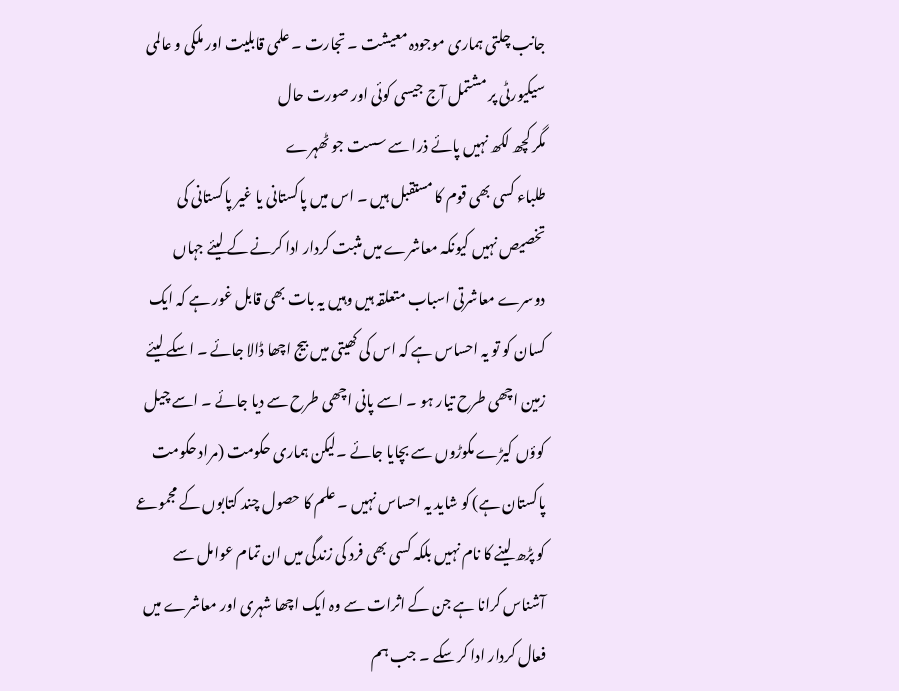جانب چلتی ہماری موجودہ معیشت ۔ تجارت ۔ علمی قابلیت اور ملکی و عالمی سیکیورٹی پر مشتمل آج جیسی کوئی اور صورت حال
مگر کچھ لکھ نہیں پائے ذرا سے سست جو ٹھہرے
طلباء کسی بھی قوم کا مستقبل ہیں ۔ اس میں پاکستانی یا غیر پاکستانی کی تخصیص نہیں کیونکہ معاشرے میں مثبت کردار ادا کرنے کے لیئے جہاں دوسرے معاشرتی اسباب متعلقہ ہیں وہیں یہ بات بھی قابل غور ہے کہ ایک کسان کو تو یہ احساس ہے کہ اس کی کھیتی میں بیج اچھا ڈالا جائے ۔ اسکے لیئے زمین اچھی طرح تیار ہو ۔ اسے پانی اچھی طرح سے دیا جائے ۔ اسے چیل کوؤں کیڑے مکوڑوں سے بچایا جائے ۔لیکن ہماری حکومت (مراد حکومت پاکستان ہے) کو شاید یہ احساس نہیں ۔ علم کا حصول چند کتابوں کے مجموعے کو پڑھ لینے کا نام نہیں بلکہ کسی بھی فرد کی زندگی میں ان تمام عوامل سے آشناس کرانا ہے جن کے اثرات سے وہ ایک اچھا شہری اور معاشرے میں فعال کردار ادا کر سکے ۔ جب ہم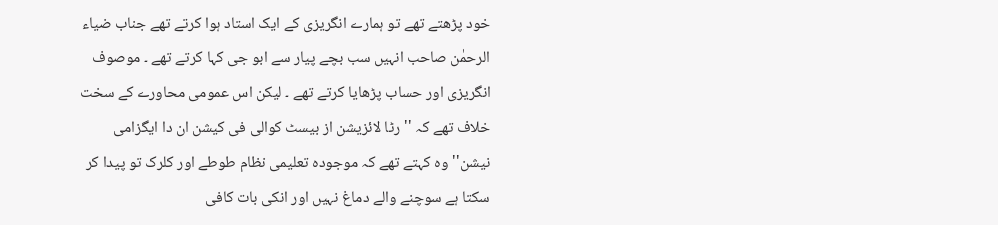خود پڑھتے تھے تو ہمارے انگریزی کے ایک استاد ہوا کرتے تھے جناب ضیاء الرحمٰن صاحب انہیں سب بچے پیار سے ابو جی کہا کرتے تھے ۔ موصوف انگریزی اور حساب پڑھایا کرتے تھے ۔ لیکن اس عمومی محاورے کے سخت خلاف تھے کہ '' رٹا لائزیشن از بیسٹ کوالی فی کیشن ان دا ایگزامی نیشن'' وہ کہتے تھے کہ موجودہ تعلیمی نظام طوطے اور کلرک تو پیدا کر سکتا ہے سوچنے والے دماغ نہیں اور انکی بات کافی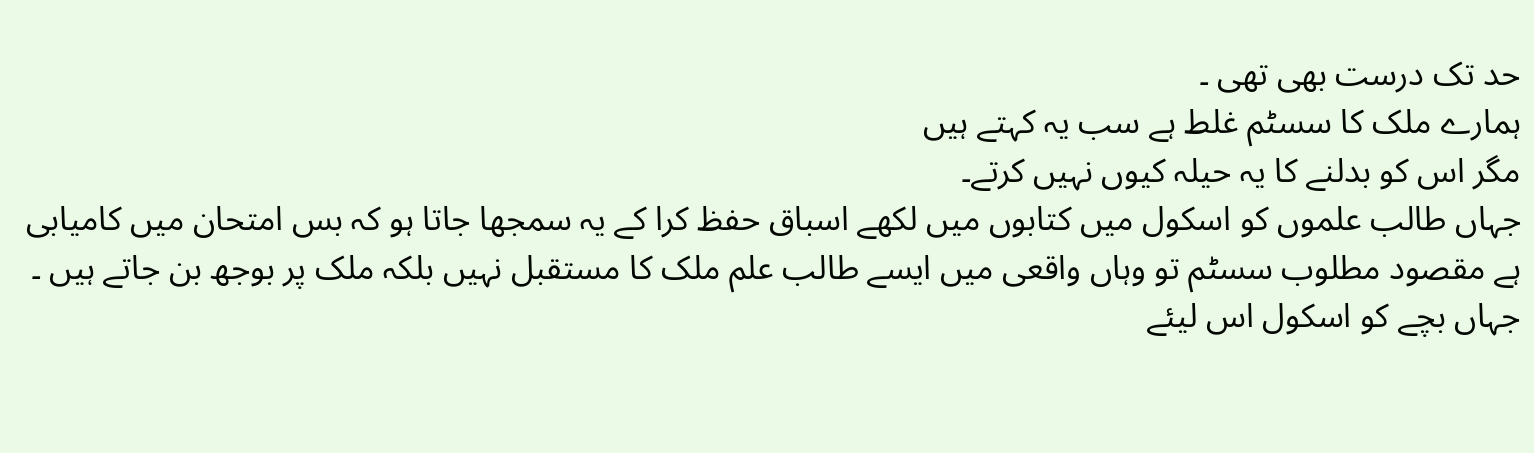حد تک درست بھی تھی ۔
ہمارے ملک کا سسٹم غلط ہے سب یہ کہتے ہیں
مگر اس کو بدلنے کا یہ حیلہ کیوں نہیں کرتے۔
جہاں طالب علموں کو اسکول میں کتابوں میں لکھے اسباق حفظ کرا کے یہ سمجھا جاتا ہو کہ بس امتحان میں کامیابی ہے مقصود مطلوب سسٹم تو وہاں واقعی میں ایسے طالب علم ملک کا مستقبل نہیں بلکہ ملک پر بوجھ بن جاتے ہیں ۔ جہاں بچے کو اسکول اس لیئے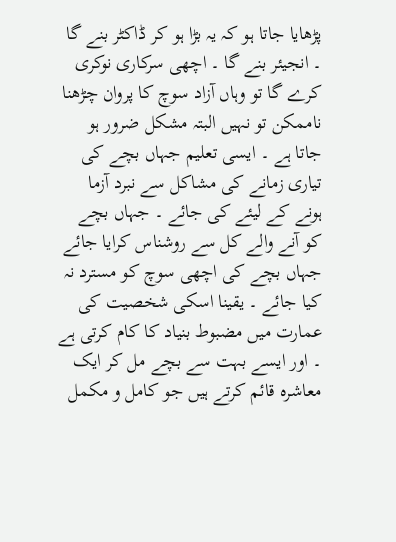پڑھایا جاتا ہو کہ یہ بڑا ہو کر ڈاکٹر بنے گا ۔ انجیئر بنے گا ۔ اچھی سرکاری نوکری کرے گا تو وہاں آزاد سوچ کا پروان چڑھنا ناممکن تو نہیں البتہ مشکل ضرور ہو جاتا ہے ۔ ایسی تعلیم جہاں بچے کی تیاری زمانے کی مشاکل سے نبرد آزما ہونے کے لیئے کی جائے ۔ جہاں بچے کو آنے والے کل سے روشناس کرایا جائے جہاں بچے کی اچھی سوچ کو مسترد نہ کیا جائے ۔ یقینا اسکی شخصیت کی عمارت میں مضبوط بنیاد کا کام کرتی ہے ۔ اور ایسے بہت سے بچے مل کر ایک معاشرہ قائم کرتے ہیں جو کامل و مکمل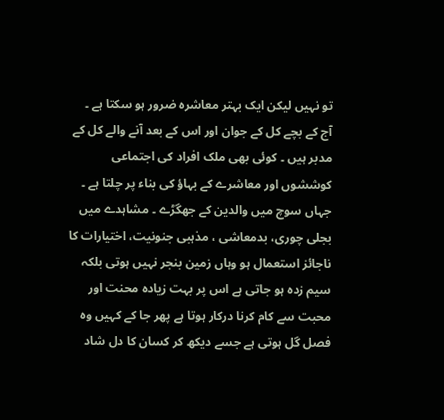تو نہیں لیکن ایک بہتر معاشرہ ضرور ہو سکتا ہے ۔
آج کے بچے کل کے جوان اور اس کے بعد آنے والے کل کے مدبر ہیں ۔ کوئی بھی ملک افراد کی اجتماعی کوششوں اور معاشرے کے بہاؤ کی بناء پر چلتا ہے ۔ جہاں سوچ میں والدین کے جھگڑے ۔ مشاہدے میں بجلی چوری، بدمعاشی ، مذہبی جنونیت، اختیارات کا ناجائز استعمال ہو وہاں زمین بنجر نہیں ہوتی بلکہ سیم زدہ ہو جاتی ہے اس پر بہت زیادہ محنت اور محبت سے کام کرنا درکار ہوتا ہے پھر جا کے کہیں وہ فصل گل ہوتی ہے جسے دیکھ کر کسان کا دل شاد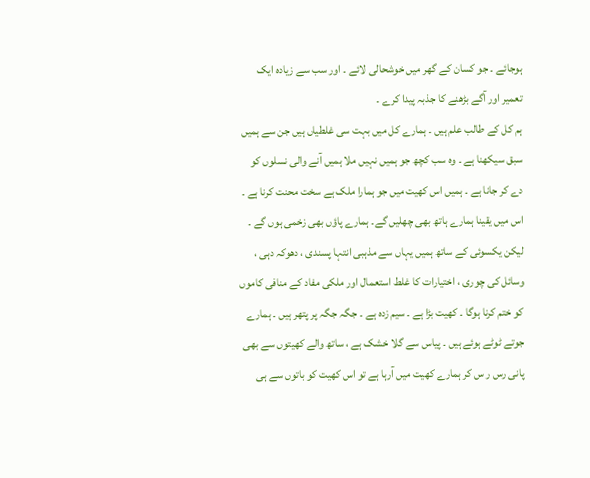ہوجائے ۔ جو کسان کے گھر میں خوشحالی لائے ۔ اور سب سے زیادہ ایک تعمیر اور آگے بڑھنے کا جذبہ پیدا کرے ۔
ہم کل کے طالب علم ہیں ۔ ہمارے کل میں بہت سی غلطیاں ہیں جن سے ہمیں سبق سیکھنا ہے ۔ وہ سب کچھ جو ہمیں نہیں ملا ہمیں آنے والی نسلوں کو دے کر جانا ہے ۔ ہمیں اس کھیت میں جو ہمارا ملک ہے سخت محنت کرنا ہے ۔ اس میں یقینا ہمارے ہاتھ بھی چھلیں گے۔ ہمارے پاؤں بھی زخمی ہوں گے ۔ لیکن یکسوئی کے ساتھ ہمیں یہاں سے مذہبی انتہا پسندی ، دھوکہ دہی ، وسائل کی چوری ، اختیارات کا غلط استعمال اور ملکی مفاد کے منافی کاموں کو ختم کرنا ہوگا ۔ کھیت بڑا ہے ۔ سیم زدہ ہے ۔ جگہ جگہ پر پتھر ہیں ۔ ہمارے جوتے ٹوٹے ہوئے ہیں ۔ پیاس سے گلا خشک ہے ، ساتھ والے کھیتوں سے بھی پانی رس ر س کر ہمارے کھیت میں آرہا ہے تو اس کھیت کو باتوں سے ہی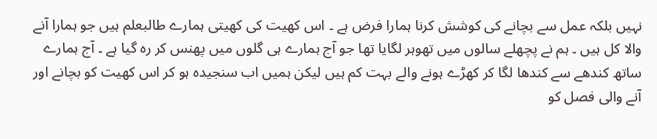نہیں بلکہ عمل سے بچانے کی کوشش کرنا ہمارا فرض ہے ۔ اس کھیت کی کھیتی ہمارے طالبعلم ہیں جو ہمارا آنے والا کل ہیں ۔ ہم نے پچھلے سالوں میں تھوہر لگایا تھا جو آج ہمارے ہی گلوں میں پھنس کر رہ گیا ہے ۔ آج ہمارے ساتھ کندھے سے کندھا لگا کر کھڑے ہونے والے بہت کم ہیں لیکن ہمیں اب سنجیدہ ہو کر اس کھیت کو بچانے اور آنے والی فصل کو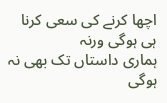اچھا کرنے کی سعی کرنا ہی ہوگی ورنہ
ہماری داستاں تک بھی نہ ہوگی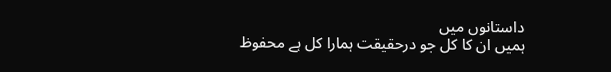داستانوں میں
ہمیں ان کا کل جو درحقیقت ہمارا کل ہے محفوظ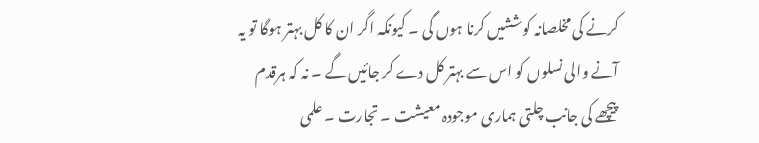کرنے کی مخلصانہ کوششیں کرنا ہوں گی ۔ کیونکہ اگر ان کا کل بہتر ہوگا تو یہ آنے والی نسلوں کو اس سے بہتر کل دے کر جائیں گے ۔ نہ کہ ہرقدم پیچھے کی جانب چلتی ہماری موجودہ معیشت ۔ تجارت ۔ علمی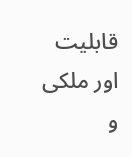قابلیت اور ملکی و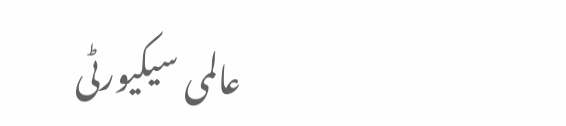عالمی سیکیورٹی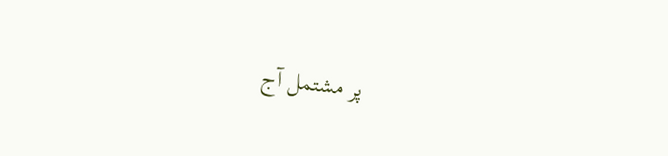پر مشتمل آج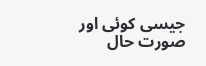جیسی کوئی اور صورت حال